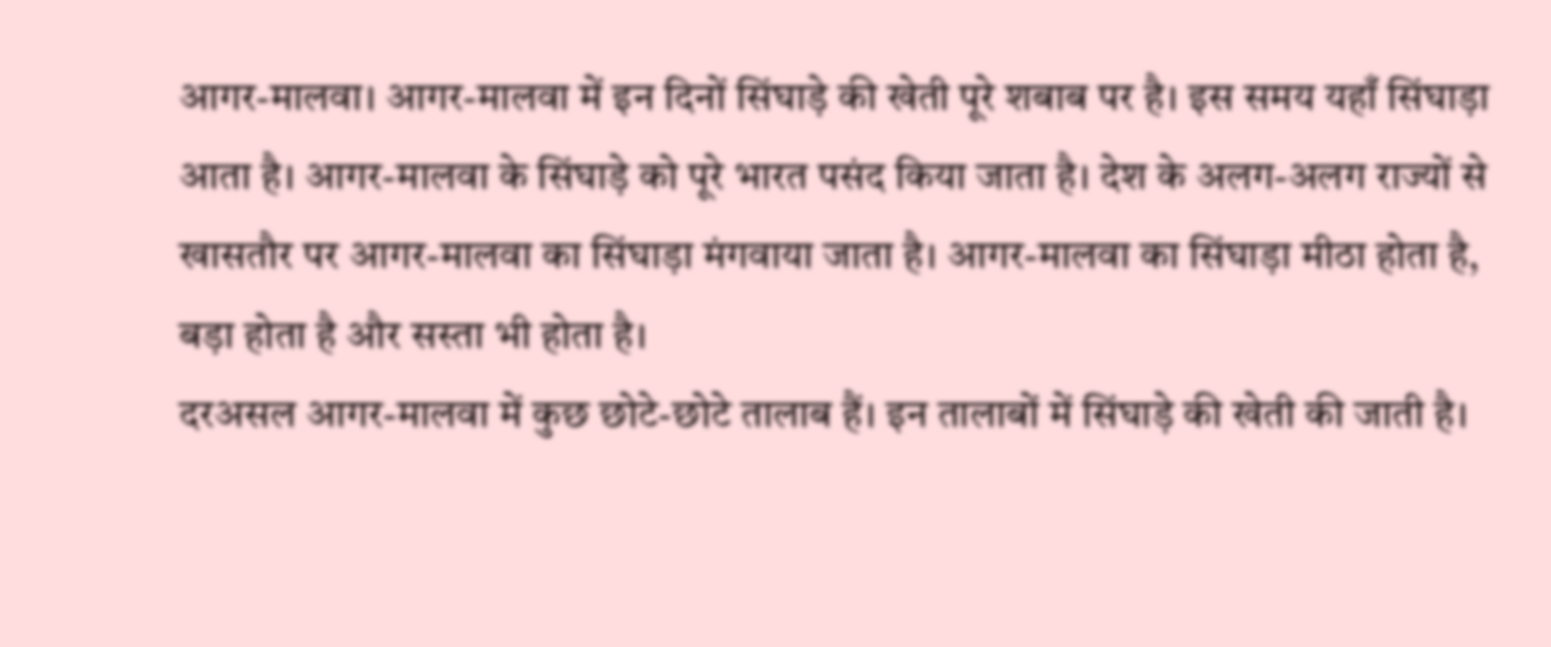आगर-मालवा। आगर-मालवा में इन दिनों सिंघाड़े की खेती पूरे शबाब पर है। इस समय यहाँ सिंघाड़ा आता है। आगर-मालवा के सिंघाड़े को पूरे भारत पसंद किया जाता है। देश के अलग-अलग राज्यों से खासतौर पर आगर-मालवा का सिंघाड़ा मंगवाया जाता है। आगर-मालवा का सिंघाड़ा मीठा होता है, बड़ा होता है और सस्ता भी होता है।
दरअसल आगर-मालवा में कुछ छोटे-छोटे तालाब हैं। इन तालाबों में सिंघाड़े की खेती की जाती है।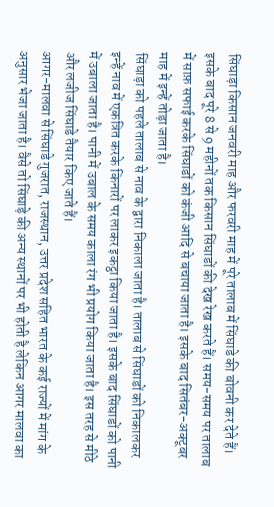सिंघाड़ा किसान जनवरी माह और फरवरी माह में पूरे तालाब में सिंघाडे की बोवनी कर देते हैं। इसके बाद पूरे 8 से 9 महीनों तक किसान सिंघाडों की देख रेख करते हैं। समय-समय पर तालाब में साफ़ सफाई करके सिंघाडों को कंजी आदि से बचाया जाता है। इसके बाद सितंबर-अक्टूबर माह में इन्हें तोड़ा जाता है।
सिंघाड़ा को पहले तालाब से नाव के द्वारा निकाला जाता है। तालाब से सिंघाडों को निकालकर इन्हें नाव में एकत्रित करके किनारों पर लाकर इकट्ठा किया जाता है। इसके बाद सिंघाडों को पानी में उबाला जाता है। पानी में उबाल के समय काला रंग भी प्रयोग किया जाता है। इस तरह से मीठे और लजीज सिंघाडे तैयार किए जाते हैं।
आगर-मालवा से सिंघाडे गुजरात, राजस्थान, उत्तर प्रदेश सहित भारत के कई राज्यों में मांग के अनुसार भेजा जाता है। वैसे तो सिंघाड़े की अन्य स्थानों पर भी होती है लेकिन आगर मालवा का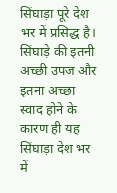सिंघाड़ा पूरे देश भर में प्रसिद्ध है। सिंघाड़े की इतनी अच्छी उपज और इतना अच्छा स्वाद होने के कारण ही यह सिंघाड़ा देश भर में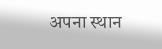अपना स्थान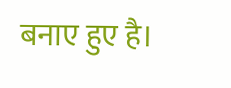बनाए हुए है।